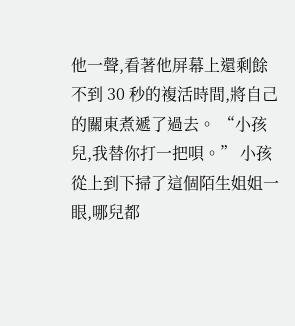他一聲,看著他屏幕上還剩餘不到 30 秒的複活時間,將自己的關東煮遞了過去。 “小孩兒,我替你打一把唄。” 小孩從上到下掃了這個陌生姐姐一眼,哪兒都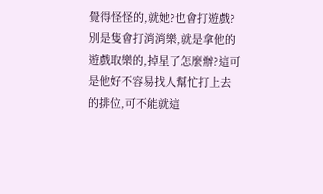覺得怪怪的,就她?也會打遊戲?別是隻會打消消樂,就是拿他的遊戲取樂的,掉星了怎麼辦?這可是他好不容易找人幫忙打上去的排位,可不能就這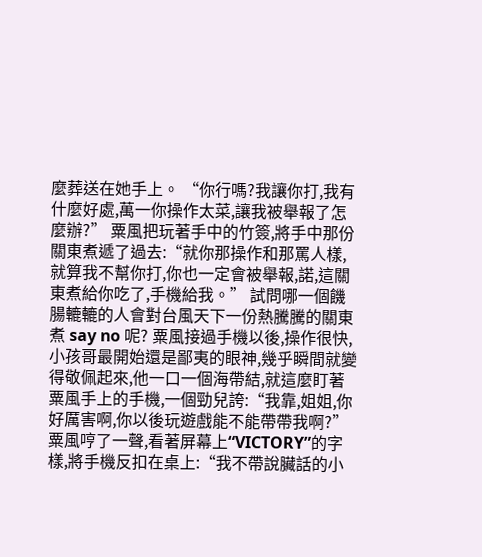麼葬送在她手上。 “你行嗎?我讓你打,我有什麼好處,萬一你操作太菜,讓我被舉報了怎麼辦?” 粟風把玩著手中的竹簽,將手中那份關東煮遞了過去:“就你那操作和那罵人樣,就算我不幫你打,你也一定會被舉報,諾,這關東煮給你吃了,手機給我。” 試問哪一個饑腸轆轆的人會對台風天下一份熱騰騰的關東煮 say no 呢? 粟風接過手機以後,操作很快,小孩哥最開始還是鄙夷的眼神,幾乎瞬間就變得敬佩起來,他一口一個海帶結,就這麼盯著粟風手上的手機,一個勁兒誇:“我靠,姐姐,你好厲害啊,你以後玩遊戲能不能帶帶我啊?” 粟風哼了一聲,看著屏幕上“VICTORY”的字樣,將手機反扣在桌上:“我不帶說臟話的小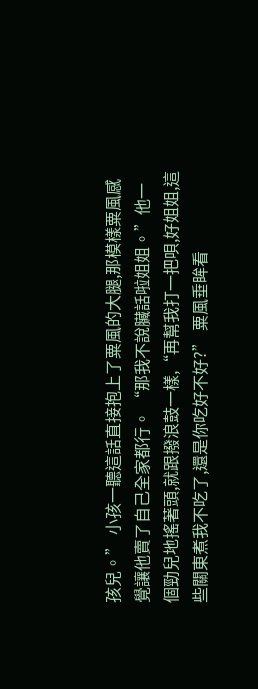孩兒。” 小孩一聽這話直接抱上了粟風的大腿,那模樣粟風感覺讓他賣了自己全家都行。 “那我不說臟話啦姐姐。”他一個勁兒地搖著頭,就跟撥浪鼓一樣,“再幫我打一把唄,好姐姐,這些關東煮我不吃了,還是你吃好不好?” 粟風垂眸看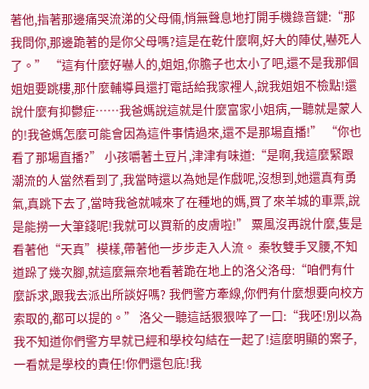著他,指著那邊痛哭流涕的父母倆,悄無聲息地打開手機錄音鍵:“那我問你,那邊跪著的是你父母嗎?這是在乾什麼啊,好大的陣仗,嚇死人了。” “這有什麼好嚇人的,姐姐,你膽子也太小了吧,還不是我那個姐姐要跳樓,那什麼輔導員還打電話給我家裡人,說我姐姐不檢點!還說什麼有抑鬱症……我爸媽說這就是什麼富家小姐病,一聽就是蒙人的!我爸媽怎麼可能會因為這件事情過來,還不是那場直播!” “你也看了那場直播?” 小孩嚼著土豆片,津津有味道:“是啊,我這麼緊跟潮流的人當然看到了,我當時還以為她是作戲呢,沒想到,她還真有勇氣,真跳下去了,當時我爸就喊來了在種地的媽,買了來羊城的車票,說是能撈一大筆錢呢!我就可以買新的皮膚啦!” 粟風沒再說什麼,隻是看著他“天真”模樣,帶著他一步步走入人流。 秦牧雙手叉腰,不知道跺了幾次腳,就這麼無奈地看著跪在地上的洛父洛母:“咱們有什麼訴求,跟我去派出所談好嗎? 我們警方牽線,你們有什麼想要向校方索取的,都可以提的。” 洛父一聽這話狠狠啐了一口:“我呸!別以為我不知道你們警方早就已經和學校勾結在一起了!這麼明顯的案子,一看就是學校的責任!你們還包庇!我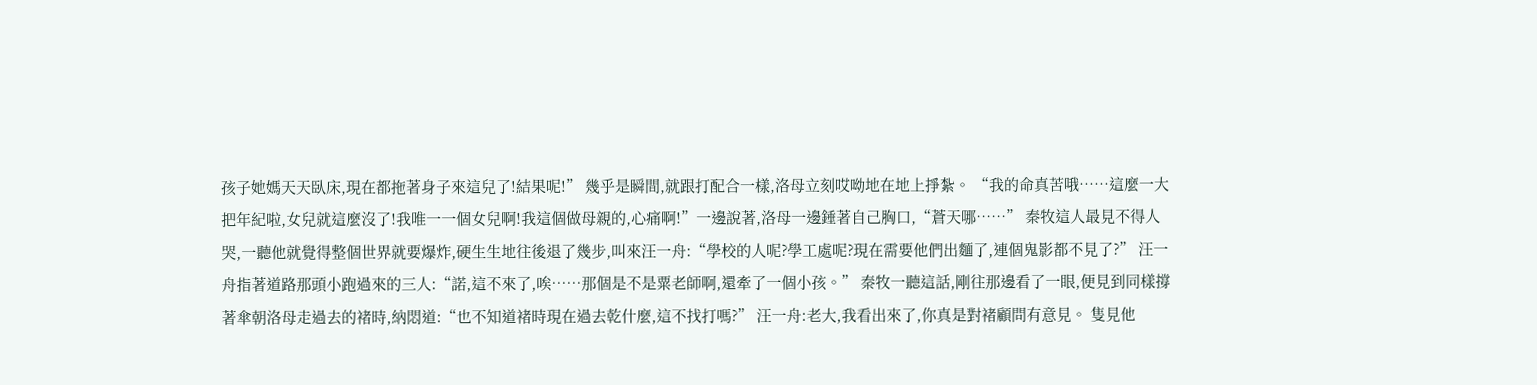孩子她媽天天臥床,現在都拖著身子來這兒了!結果呢!” 幾乎是瞬間,就跟打配合一樣,洛母立刻哎呦地在地上掙紮。 “我的命真苦哦……這麼一大把年紀啦,女兒就這麼沒了!我唯一一個女兒啊!我這個做母親的,心痛啊!”一邊說著,洛母一邊錘著自己胸口,“蒼天哪……” 秦牧這人最見不得人哭,一聽他就覺得整個世界就要爆炸,硬生生地往後退了幾步,叫來汪一舟:“學校的人呢?學工處呢?現在需要他們出麵了,連個鬼影都不見了?” 汪一舟指著道路那頭小跑過來的三人:“諾,這不來了,唉……那個是不是粟老師啊,還牽了一個小孩。” 秦牧一聽這話,剛往那邊看了一眼,便見到同樣撐著傘朝洛母走過去的褚時,納悶道:“也不知道褚時現在過去乾什麼,這不找打嗎?” 汪一舟:老大,我看出來了,你真是對褚顧問有意見。 隻見他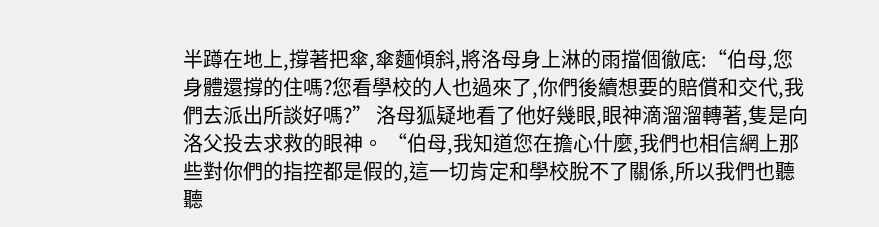半蹲在地上,撐著把傘,傘麵傾斜,將洛母身上淋的雨擋個徹底:“伯母,您身體還撐的住嗎?您看學校的人也過來了,你們後續想要的賠償和交代,我們去派出所談好嗎?” 洛母狐疑地看了他好幾眼,眼神滴溜溜轉著,隻是向洛父投去求救的眼神。 “伯母,我知道您在擔心什麼,我們也相信網上那些對你們的指控都是假的,這一切肯定和學校脫不了關係,所以我們也聽聽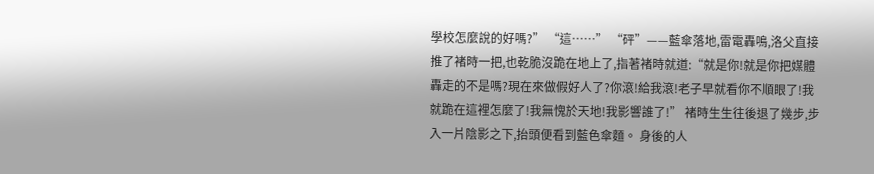學校怎麼說的好嗎?” “這……” “砰”——藍傘落地,雷電轟鳴,洛父直接推了褚時一把,也乾脆沒跪在地上了,指著褚時就道:“就是你!就是你把媒體轟走的不是嗎?現在來做假好人了?你滾!給我滾!老子早就看你不順眼了!我就跪在這裡怎麼了!我無愧於天地!我影響誰了!” 褚時生生往後退了幾步,步入一片陰影之下,抬頭便看到藍色傘麵。 身後的人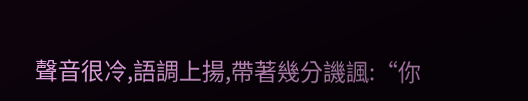聲音很冷,語調上揚,帶著幾分譏諷:“你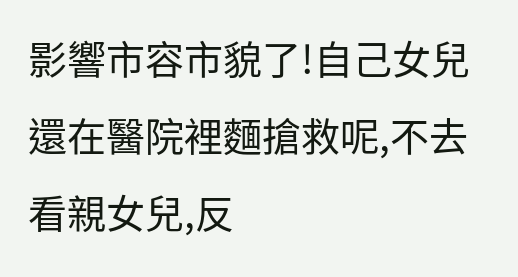影響市容市貌了!自己女兒還在醫院裡麵搶救呢,不去看親女兒,反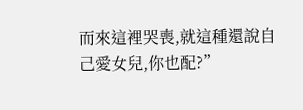而來這裡哭喪,就這種還說自己愛女兒,你也配?”